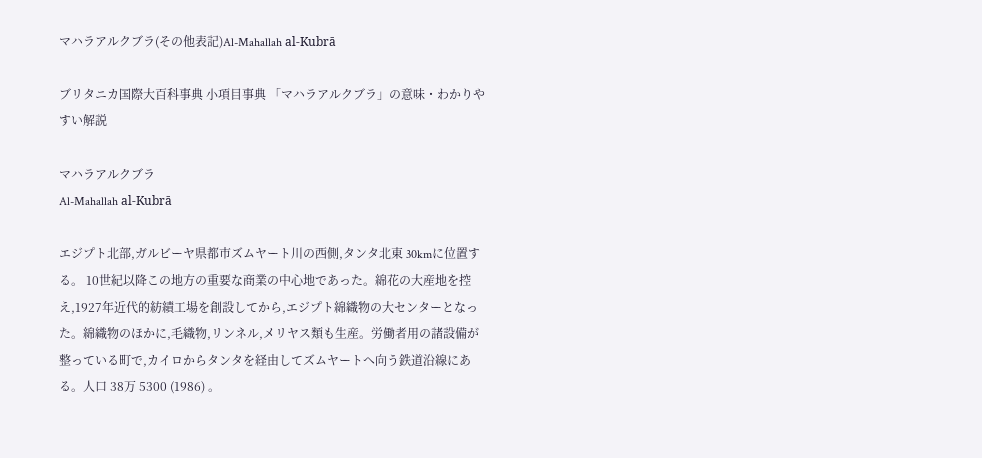マハラアルクブラ(その他表記)Al-Mahallah al-Kubrā

ブリタニカ国際大百科事典 小項目事典 「マハラアルクブラ」の意味・わかりやすい解説

マハラアルクブラ
Al-Mahallah al-Kubrā

エジプト北部,ガルビーヤ県都市ズムヤート川の西側,タンタ北東 30kmに位置する。 10世紀以降この地方の重要な商業の中心地であった。綿花の大産地を控え,1927年近代的紡績工場を創設してから,エジプト綿織物の大センターとなった。綿織物のほかに,毛織物,リンネル,メリヤス類も生産。労働者用の諸設備が整っている町で,カイロからタンタを経由してズムヤートへ向う鉄道沿線にある。人口 38万 5300 (1986) 。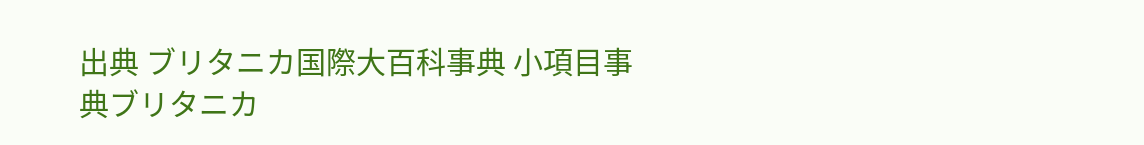出典 ブリタニカ国際大百科事典 小項目事典ブリタニカ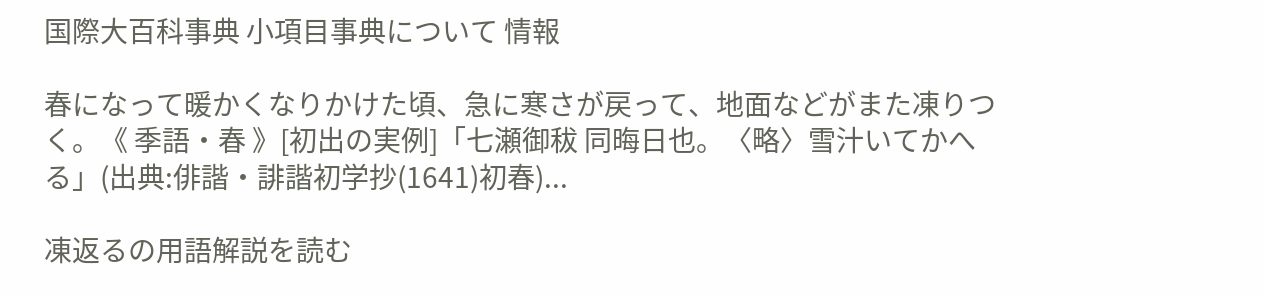国際大百科事典 小項目事典について 情報

春になって暖かくなりかけた頃、急に寒さが戻って、地面などがまた凍りつく。《 季語・春 》[初出の実例]「七瀬御秡 同晦日也。〈略〉雪汁いてかへる」(出典:俳諧・誹諧初学抄(1641)初春)...

凍返るの用語解説を読む